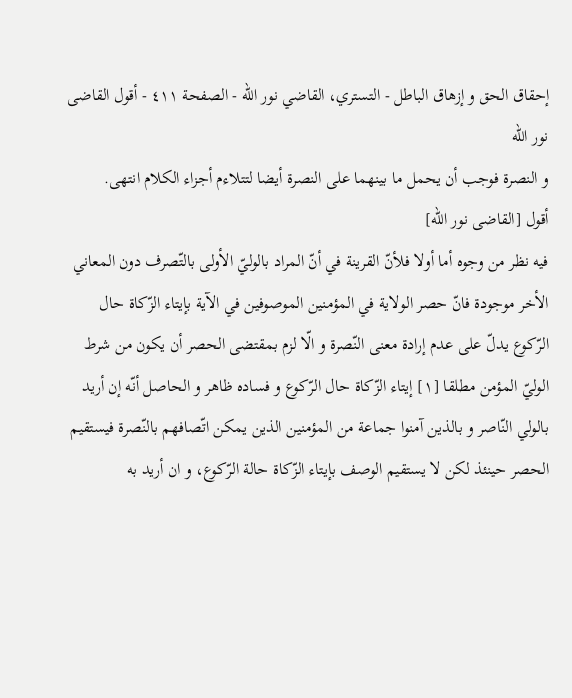إحقاق الحق و إزهاق الباطل - التستري، القاضي نور الله - الصفحة ٤١١ - أقول القاضى نور الله
و النصرة فوجب أن يحمل ما بينهما على النصرة أيضا لتتلاءم أجزاء الكلام انتهى.
أقول [القاضى نور اللّه]
فيه نظر من وجوه أما أولا فلأنّ القرينة في أنّ المراد بالوليّ الأولى بالتّصرف دون المعاني الأخر موجودة فانّ حصر الولاية في المؤمنين الموصوفين في الآية بإيتاء الزّكاة حال الرّكوع يدلّ على عدم إرادة معنى النّصرة و الّا لزم بمقتضى الحصر أن يكون من شرط الوليّ المؤمن مطلقا [١] إيتاء الزّكاة حال الرّكوع و فساده ظاهر و الحاصل أنّه إن أريد بالولي النّاصر و بالذين آمنوا جماعة من المؤمنين الذين يمكن اتّصافهم بالنّصرة فيستقيم الحصر حينئذ لكن لا يستقيم الوصف بإيتاء الزّكاة حالة الرّكوع، و ان أريد به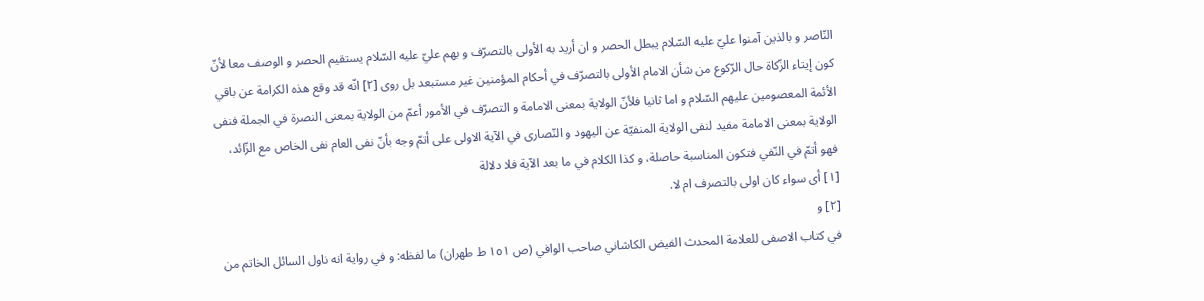النّاصر و بالذين آمنوا عليّ عليه السّلام يبطل الحصر و ان أريد به الأولى بالتصرّف و بهم عليّ عليه السّلام يستقيم الحصر و الوصف معا لأنّ كون إيتاء الزّكاة حال الرّكوع من شأن الامام الأولى بالتصرّف في أحكام المؤمنين غير مستبعد بل روى [٢] انّه قد وقع هذه الكرامة عن باقي الأئمة المعصومين عليهم السّلام و اما ثانيا فلأنّ الولاية بمعنى الامامة و التصرّف في الأمور أعمّ من الولاية بمعنى النصرة في الجملة فنفى الولاية بمعنى الامامة مفيد لنفى الولاية المنفيّة عن اليهود و النّصارى في الآية الاولى على أتمّ وجه بأنّ نفى العام نفى الخاص مع الزّائد، فهو أتمّ في النّفي فتكون المناسبة حاصلة، و كذا الكلام في ما بعد الآية فلا دلالة
[١] أى سواء كان اولى بالتصرف ام لا.
[٢] و
في كتاب الاصفى للعلامة المحدث الفيض الكاشاني صاحب الوافي (ص ١٥١ ط طهران) ما لفظه: و في رواية انه ناول السائل الخاتم من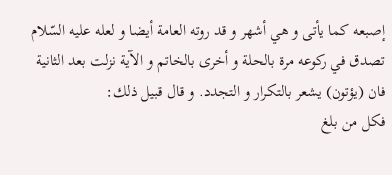إصبعه كما يأتى و هي أشهر و قد روته العامة أيضا و لعله عليه السّلام تصدق في ركوعه مرة بالحلة و أخرى بالخاتم و الآية نزلت بعد الثانية
فان (يؤتون) يشعر بالتكرار و التجدد. و قال قبيل ذلك:
فكل من بلغ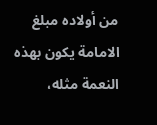من أولاده مبلغ الامامة يكون بهذه النعمة مثله،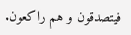فيتصدقون و هم راكعون.